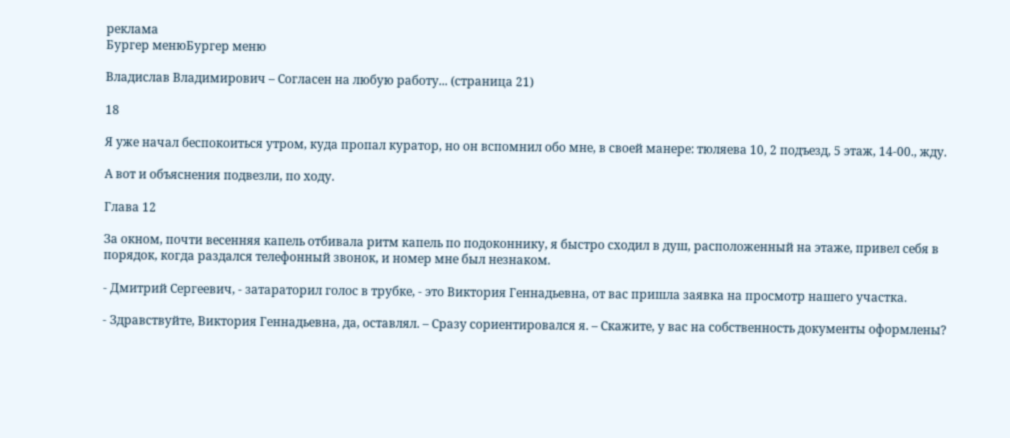реклама
Бургер менюБургер меню

Владислав Владимирович – Согласен на любую работу... (страница 21)

18

Я уже начал беспокоиться утром, куда пропал куратор, но он вспомнил обо мне, в своей манере: тюляева 10, 2 подъезд, 5 этаж, 14-00., жду.

А вот и объяснения подвезли, по ходу.

Глава 12

За окном, почти весенняя капель отбивала ритм капель по подоконнику, я быстро сходил в душ, расположенный на этаже, привел себя в порядок, когда раздался телефонный звонок, и номер мне был незнаком.

- Дмитрий Сергеевич, - затараторил голос в трубке, - это Виктория Геннадьевна, от вас пришла заявка на просмотр нашего участка.

- Здравствуйте, Виктория Геннадьевна, да, оставлял. – Сразу сориентировался я. – Скажите, у вас на собственность документы оформлены?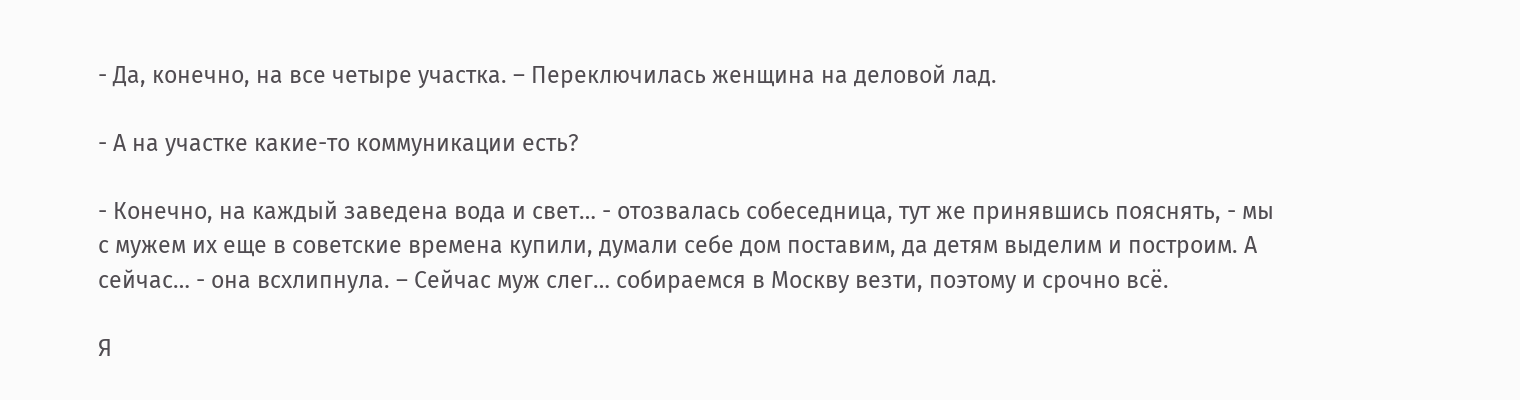- Да, конечно, на все четыре участка. – Переключилась женщина на деловой лад.

- А на участке какие-то коммуникации есть?

- Конечно, на каждый заведена вода и свет… - отозвалась собеседница, тут же принявшись пояснять, - мы с мужем их еще в советские времена купили, думали себе дом поставим, да детям выделим и построим. А сейчас… - она всхлипнула. – Сейчас муж слег… собираемся в Москву везти, поэтому и срочно всё.

Я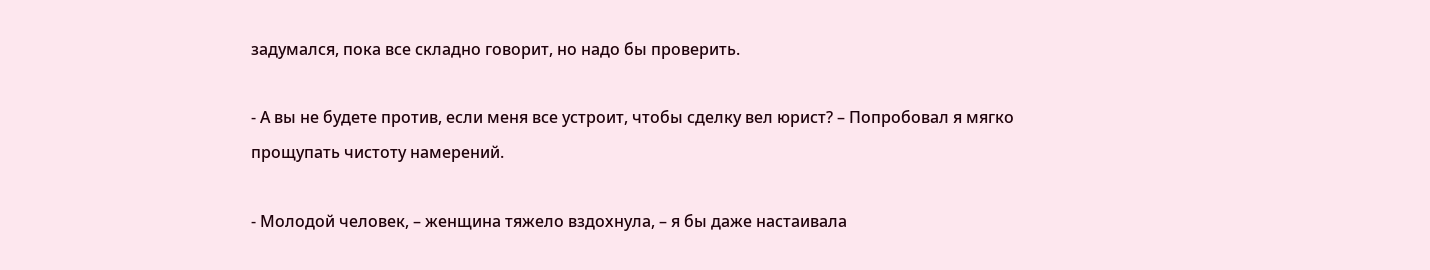задумался, пока все складно говорит, но надо бы проверить.

- А вы не будете против, если меня все устроит, чтобы сделку вел юрист? – Попробовал я мягко прощупать чистоту намерений.

- Молодой человек, – женщина тяжело вздохнула, – я бы даже настаивала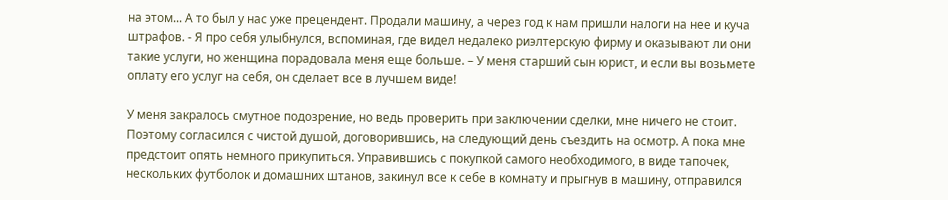на этом... А то был у нас уже прецендент. Продали машину, а через год к нам пришли налоги на нее и куча штрафов. - Я про себя улыбнулся, вспоминая, где видел недалеко риэлтерскую фирму и оказывают ли они такие услуги, но женщина порадовала меня еще больше. – У меня старший сын юрист, и если вы возьмете оплату его услуг на себя, он сделает все в лучшем виде!

У меня закралось смутное подозрение, но ведь проверить при заключении сделки, мне ничего не стоит. Поэтому согласился с чистой душой, договорившись, на следующий день съездить на осмотр. А пока мне предстоит опять немного прикупиться. Управившись с покупкой самого необходимого, в виде тапочек, нескольких футболок и домашних штанов, закинул все к себе в комнату и прыгнув в машину, отправился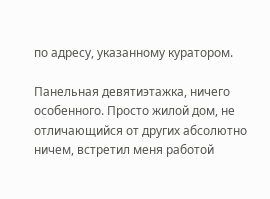по адресу, указанному куратором.

Панельная девятиэтажка, ничего особенного. Просто жилой дом, не отличающийся от других абсолютно ничем, встретил меня работой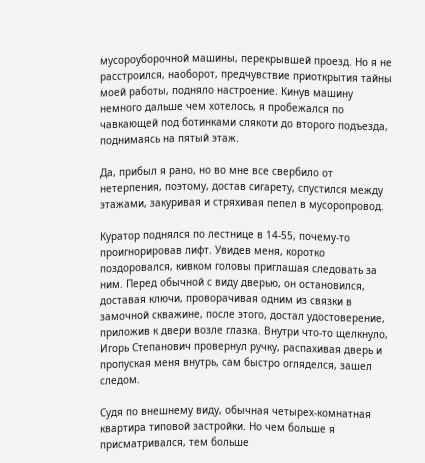мусороуборочной машины, перекрывшей проезд. Но я не расстроился, наоборот, предчувствие приоткрытия тайны моей работы, подняло настроение. Кинув машину немного дальше чем хотелось, я пробежался по чавкающей под ботинками слякоти до второго подъезда, поднимаясь на пятый этаж.

Да, прибыл я рано, но во мне все свербило от нетерпения, поэтому, достав сигарету, спустился между этажами, закуривая и стряхивая пепел в мусоропровод.

Куратор поднялся по лестнице в 14-55, почему-то проигнорировав лифт. Увидев меня, коротко поздоровался, кивком головы приглашая следовать за ним. Перед обычной с виду дверью, он остановился, доставая ключи, проворачивая одним из связки в замочной скважине, после этого, достал удостоверение, приложив к двери возле глазка. Внутри что-то щелкнуло, Игорь Степанович провернул ручку, распахивая дверь и пропуская меня внутрь, сам быстро огляделся, зашел следом.

Судя по внешнему виду, обычная четырех-комнатная квартира типовой застройки. Но чем больше я присматривался, тем больше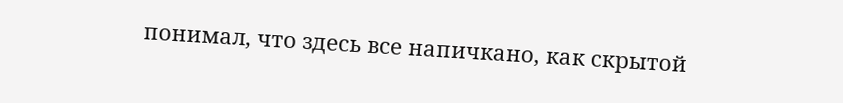понимал, что здесь все напичкано, как скрытой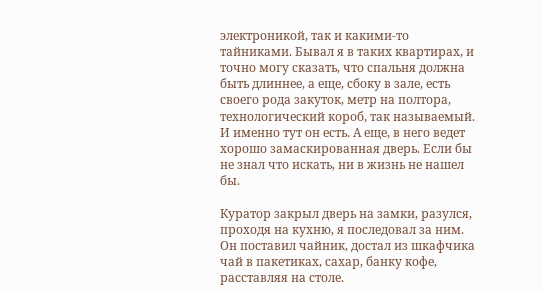электроникой, так и какими-то тайниками. Бывал я в таких квартирах, и точно могу сказать, что спальня должна быть длиннее, а еще, сбоку в зале, есть своего рода закуток, метр на полтора, технологический короб, так называемый. И именно тут он есть. А еще, в него ведет хорошо замаскированная дверь. Если бы не знал что искать, ни в жизнь не нашел бы.

Куратор закрыл дверь на замки, разулся, проходя на кухню, я последовал за ним. Он поставил чайник, достал из шкафчика чай в пакетиках, сахар, банку кофе, расставляя на столе.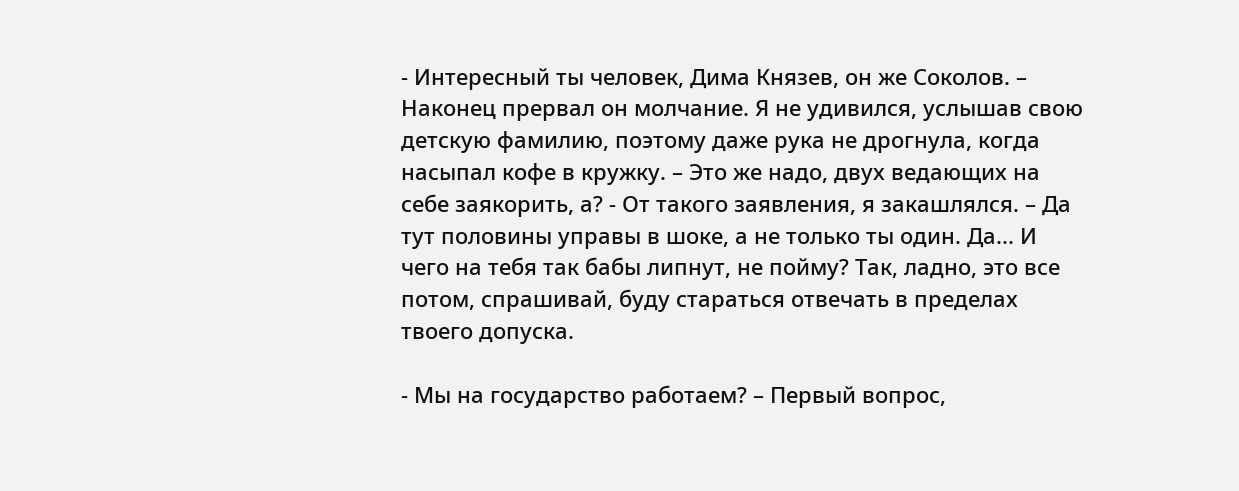- Интересный ты человек, Дима Князев, он же Соколов. – Наконец прервал он молчание. Я не удивился, услышав свою детскую фамилию, поэтому даже рука не дрогнула, когда насыпал кофе в кружку. – Это же надо, двух ведающих на себе заякорить, а? - От такого заявления, я закашлялся. – Да тут половины управы в шоке, а не только ты один. Да... И чего на тебя так бабы липнут, не пойму? Так, ладно, это все потом, спрашивай, буду стараться отвечать в пределах твоего допуска.

- Мы на государство работаем? – Первый вопрос,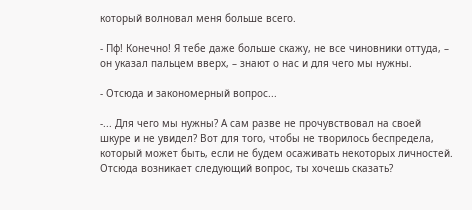который волновал меня больше всего.

- Пф! Конечно! Я тебе даже больше скажу, не все чиновники оттуда, – он указал пальцем вверх, – знают о нас и для чего мы нужны.

- Отсюда и закономерный вопрос...

-... Для чего мы нужны? А сам разве не прочувствовал на своей шкуре и не увидел? Вот для того, чтобы не творилось беспредела, который может быть, если не будем осаживать некоторых личностей. Отсюда возникает следующий вопрос, ты хочешь сказать?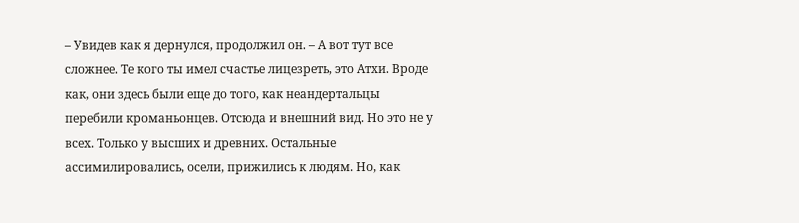– Увидев как я дернулся, продолжил он. – А вот тут все сложнее. Те кого ты имел счастье лицезреть, это Атхи. Вроде как, они здесь были еще до того, как неандертальцы перебили кроманьонцев. Отсюда и внешний вид. Но это не у всех. Только у высших и древних. Остальные ассимилировались, осели, прижились к людям. Но, как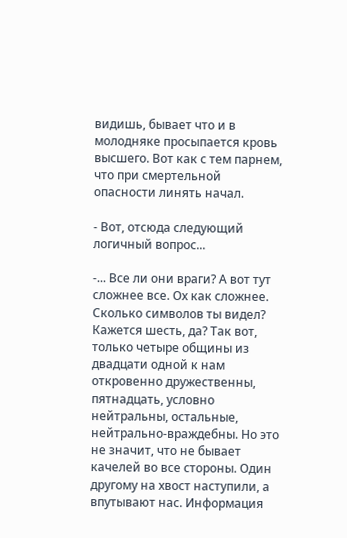видишь, бывает что и в молодняке просыпается кровь высшего. Вот как с тем парнем, что при смертельной опасности линять начал.

- Вот, отсюда следующий логичный вопрос...

-... Все ли они враги? А вот тут сложнее все. Ох как сложнее. Сколько символов ты видел? Кажется шесть, да? Так вот, только четыре общины из двадцати одной к нам откровенно дружественны, пятнадцать, условно нейтральны, остальные, нейтрально-враждебны. Но это не значит, что не бывает качелей во все стороны. Один другому на хвост наступили, а впутывают нас. Информация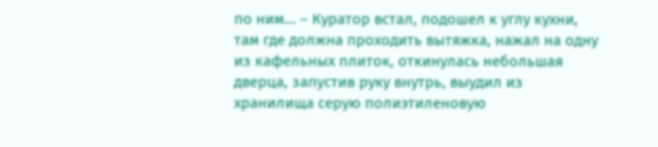по ним... – Куратор встал, подошел к углу кухни, там где должна проходить вытяжка, нажал на одну из кафельных плиток, откинулась небольшая дверца, запустив руку внутрь, выудил из хранилища серую полиэтиленовую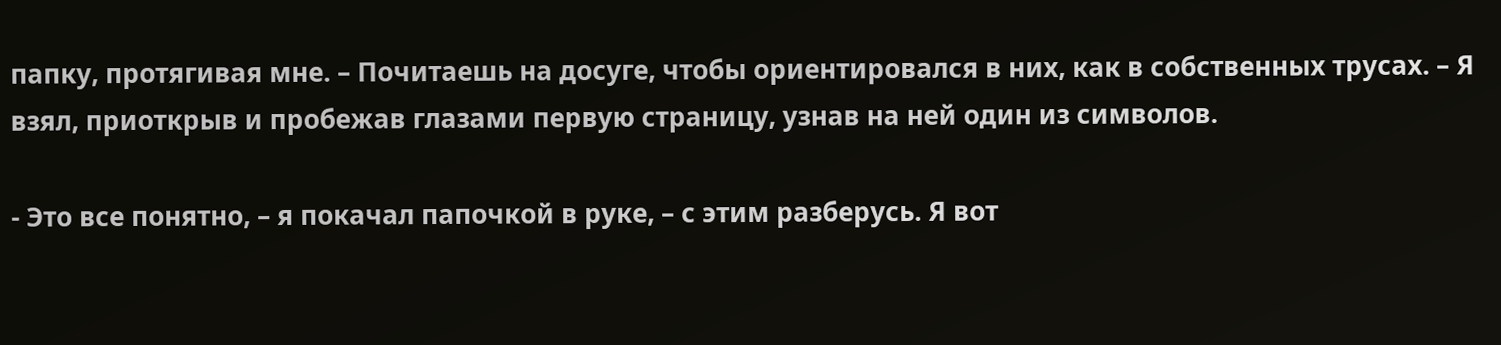папку, протягивая мне. – Почитаешь на досуге, чтобы ориентировался в них, как в собственных трусах. – Я взял, приоткрыв и пробежав глазами первую страницу, узнав на ней один из символов.

- Это все понятно, – я покачал папочкой в руке, – с этим разберусь. Я вот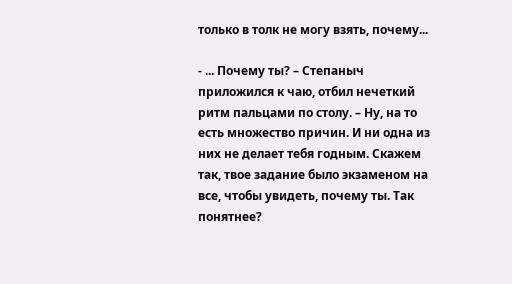только в толк не могу взять, почему...

- ... Почему ты? – Степаныч приложился к чаю, отбил нечеткий ритм пальцами по столу. – Ну, на то есть множество причин. И ни одна из них не делает тебя годным. Скажем так, твое задание было экзаменом на все, чтобы увидеть, почему ты. Так понятнее?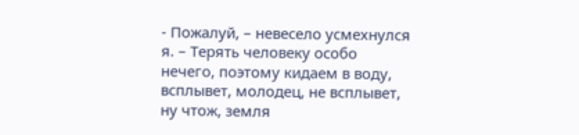- Пожалуй, – невесело усмехнулся я. – Терять человеку особо нечего, поэтому кидаем в воду, всплывет, молодец, не всплывет, ну чтож, земля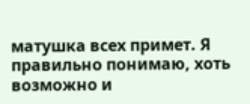матушка всех примет. Я правильно понимаю, хоть возможно и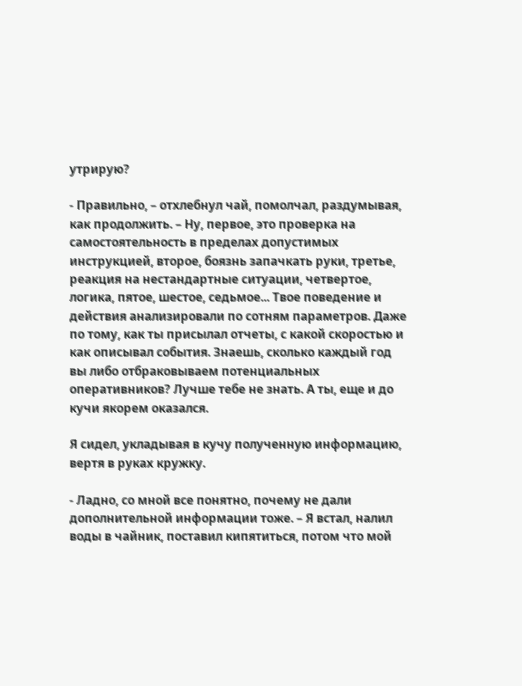утрирую?

- Правильно, – отхлебнул чай, помолчал, раздумывая, как продолжить. – Ну, первое, это проверка на самостоятельность в пределах допустимых инструкцией, второе, боязнь запачкать руки, третье, реакция на нестандартные ситуации, четвертое, логика, пятое, шестое, седьмое... Твое поведение и действия анализировали по сотням параметров. Даже по тому, как ты присылал отчеты, с какой скоростью и как описывал события. Знаешь, сколько каждый год вы либо отбраковываем потенциальных оперативников? Лучше тебе не знать. А ты, еще и до кучи якорем оказался.

Я сидел, укладывая в кучу полученную информацию, вертя в руках кружку.

- Ладно, со мной все понятно, почему не дали дополнительной информации тоже. – Я встал, налил воды в чайник, поставил кипятиться, потом что мой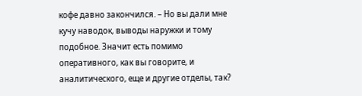кофе давно закончился. – Но вы дали мне кучу наводок, выводы наружки и тому подобное. Значит есть помимо оперативного, как вы говорите, и аналитического, еще и другие отделы, так?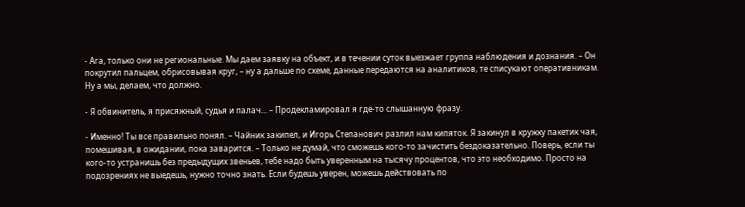- Ага, только они не региональные. Мы даем заявку на объект, и в течении суток выезжает группа наблюдения и дознания. – Он покрутил пальцем, обрисовывая круг, – ну а дальше по схеме, данные передаются на аналитиков, те списукают оперативникам. Ну а мы, делаем, что должно.

- Я обвинитель, я присяжный, судья и палач... – Продекламировал я где-то слышанную фразу.

- Именно! Ты все правильно понял. – Чайник закипел, и Игорь Степанович разлил нам кипяток. Я закинул в кружку пакетик чая, помешивая, в ожидании, пока заварится. – Только не думай, что сможешь кого-то зачистить бездоказательно. Поверь, если ты кого-то устранишь без предыдущих звеньев, тебе надо быть уверенным на тысячу процентов, что это необходимо. Просто на подозрениях не выедешь, нужно точно знать. Если будешь уверен, можешь действовать по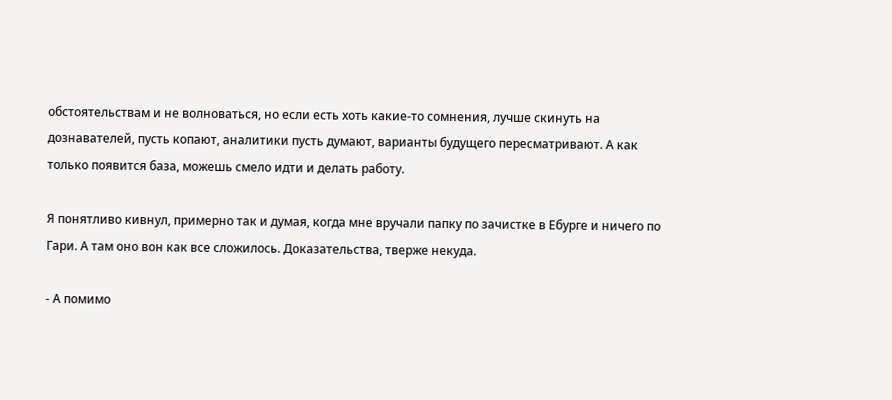обстоятельствам и не волноваться, но если есть хоть какие-то сомнения, лучше скинуть на дознавателей, пусть копают, аналитики пусть думают, варианты будущего пересматривают. А как только появится база, можешь смело идти и делать работу.

Я понятливо кивнул, примерно так и думая, когда мне вручали папку по зачистке в Ебурге и ничего по Гари. А там оно вон как все сложилось. Доказательства, тверже некуда.

- А помимо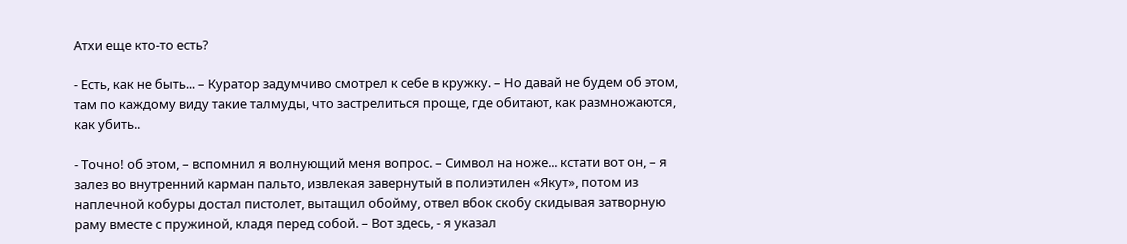Атхи еще кто-то есть?

- Есть, как не быть... – Куратор задумчиво смотрел к себе в кружку. – Но давай не будем об этом, там по каждому виду такие талмуды, что застрелиться проще, где обитают, как размножаются, как убить..

- Точно! об этом, – вспомнил я волнующий меня вопрос. – Символ на ноже... кстати вот он, – я залез во внутренний карман пальто, извлекая завернутый в полиэтилен «Якут», потом из наплечной кобуры достал пистолет, вытащил обойму, отвел вбок скобу скидывая затворную раму вместе с пружиной, кладя перед собой. – Вот здесь, - я указал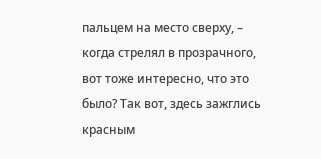пальцем на место сверху, – когда стрелял в прозрачного, вот тоже интересно, что это было? Так вот, здесь зажглись красным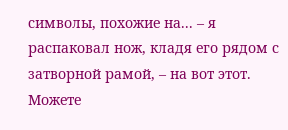символы, похожие на... – я распаковал нож, кладя его рядом с затворной рамой, – на вот этот. Можете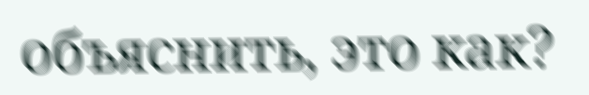объяснить, это как?